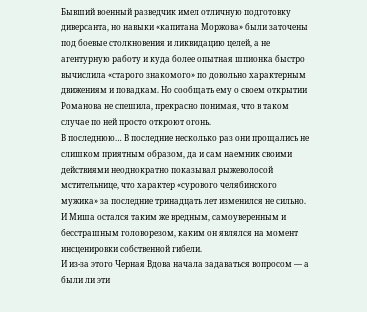Бывший военный разведчик имел отличную подготовку диверсанта, но навыки «капитана Моржова» были заточены под боевые столкновения и ликвидацию целей, а не агентурную работу и куда более опытная шпионка быстро вычислила «старого знакомого» по довольно характерным движениям и повадкам. Но сообщать ему о своем открытии Романова не спешила, прекрасно понимая, что в таком случае по ней просто откроют огонь.
В последнюю… В последние несколько раз они прощались не слишком приятным образом, да и сам наемник своими действиями неоднократно показывал рыжеволосой мстительнице, что характер «сурового челябинского мужика» за последние тринадцать лет изменился не сильно. И Миша остался таким же вредным, самоуверенным и бесстрашным головорезом, каким он являлся на момент инсценировки собственной гибели.
И из-за этого Черная Вдова начала задаваться вопросом — а были ли эти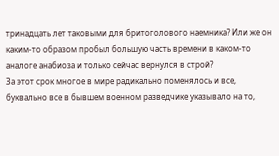тринадцать лет таковыми для бритоголового наемника? Или же он каким-то образом пробыл большую часть времени в каком-то аналоге анабиоза и только сейчас вернулся в строй?
За этот срок многое в мире радикально поменялось и все, буквально все в бывшем военном разведчике указывало на то,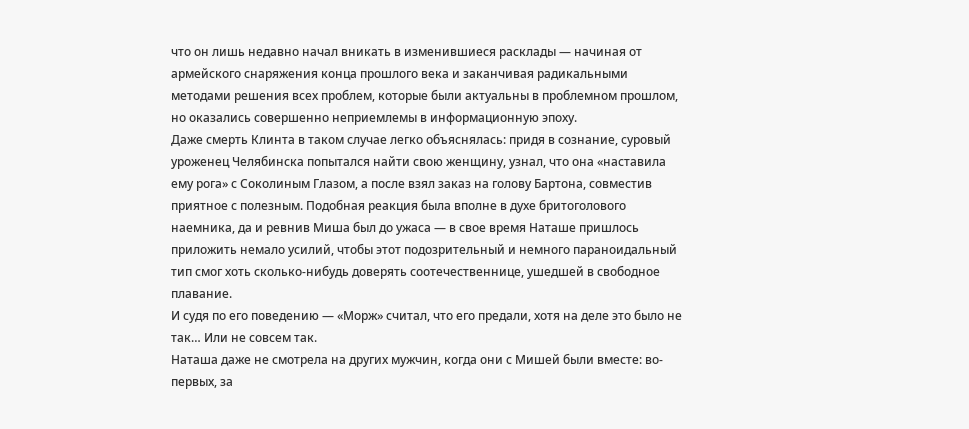что он лишь недавно начал вникать в изменившиеся расклады — начиная от армейского снаряжения конца прошлого века и заканчивая радикальными методами решения всех проблем, которые были актуальны в проблемном прошлом, но оказались совершенно неприемлемы в информационную эпоху.
Даже смерть Клинта в таком случае легко объяснялась: придя в сознание, суровый уроженец Челябинска попытался найти свою женщину, узнал, что она «наставила ему рога» с Соколиным Глазом, а после взял заказ на голову Бартона, совместив приятное с полезным. Подобная реакция была вполне в духе бритоголового наемника, да и ревнив Миша был до ужаса — в свое время Наташе пришлось приложить немало усилий, чтобы этот подозрительный и немного параноидальный тип смог хоть сколько-нибудь доверять соотечественнице, ушедшей в свободное плавание.
И судя по его поведению — «Морж» считал, что его предали, хотя на деле это было не так… Или не совсем так.
Наташа даже не смотрела на других мужчин, когда они с Мишей были вместе: во-первых, за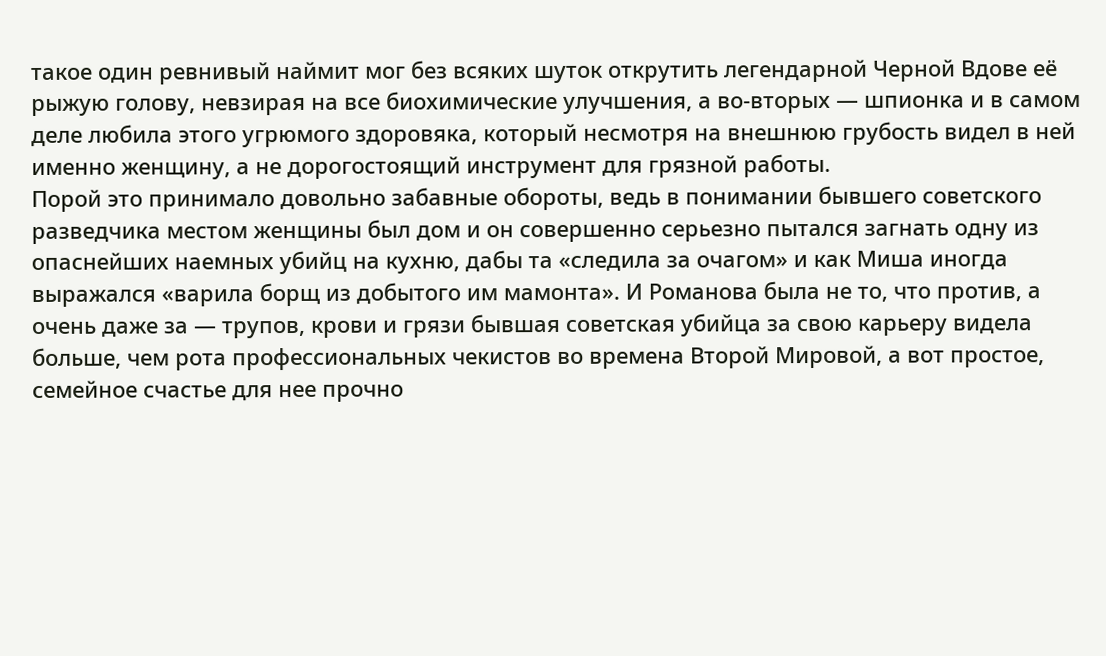такое один ревнивый наймит мог без всяких шуток открутить легендарной Черной Вдове её рыжую голову, невзирая на все биохимические улучшения, а во-вторых — шпионка и в самом деле любила этого угрюмого здоровяка, который несмотря на внешнюю грубость видел в ней именно женщину, а не дорогостоящий инструмент для грязной работы.
Порой это принимало довольно забавные обороты, ведь в понимании бывшего советского разведчика местом женщины был дом и он совершенно серьезно пытался загнать одну из опаснейших наемных убийц на кухню, дабы та «следила за очагом» и как Миша иногда выражался «варила борщ из добытого им мамонта». И Романова была не то, что против, а очень даже за — трупов, крови и грязи бывшая советская убийца за свою карьеру видела больше, чем рота профессиональных чекистов во времена Второй Мировой, а вот простое, семейное счастье для нее прочно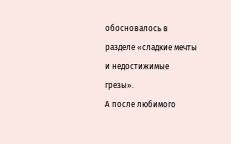обосновалось в разделе «сладкие мечты и недостижимые грезы».
А после любимого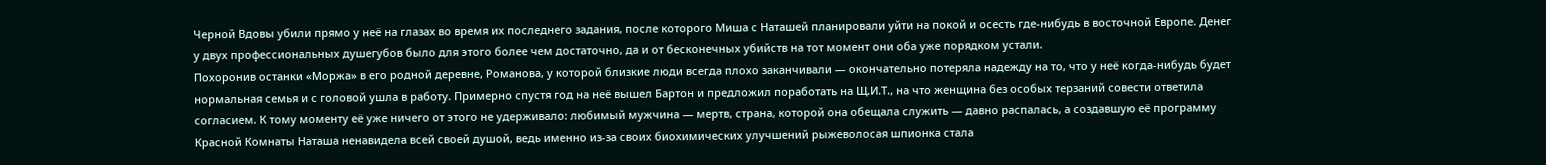Черной Вдовы убили прямо у неё на глазах во время их последнего задания, после которого Миша с Наташей планировали уйти на покой и осесть где-нибудь в восточной Европе. Денег у двух профессиональных душегубов было для этого более чем достаточно, да и от бесконечных убийств на тот момент они оба уже порядком устали.
Похоронив останки «Моржа» в его родной деревне, Романова, у которой близкие люди всегда плохо заканчивали — окончательно потеряла надежду на то, что у неё когда-нибудь будет нормальная семья и с головой ушла в работу. Примерно спустя год на неё вышел Бартон и предложил поработать на Щ.И.Т., на что женщина без особых терзаний совести ответила согласием. К тому моменту её уже ничего от этого не удерживало: любимый мужчина — мертв, страна, которой она обещала служить — давно распалась, а создавшую её программу Красной Комнаты Наташа ненавидела всей своей душой, ведь именно из-за своих биохимических улучшений рыжеволосая шпионка стала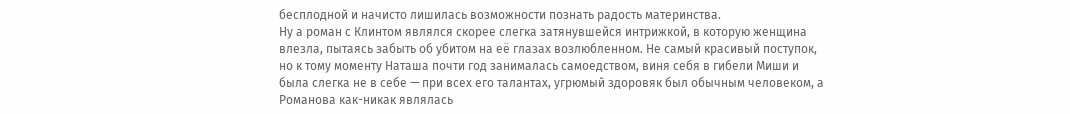бесплодной и начисто лишилась возможности познать радость материнства.
Ну а роман с Клинтом являлся скорее слегка затянувшейся интрижкой, в которую женщина влезла, пытаясь забыть об убитом на её глазах возлюбленном. Не самый красивый поступок, но к тому моменту Наташа почти год занималась самоедством, виня себя в гибели Миши и была слегка не в себе — при всех его талантах, угрюмый здоровяк был обычным человеком, а Романова как-никак являлась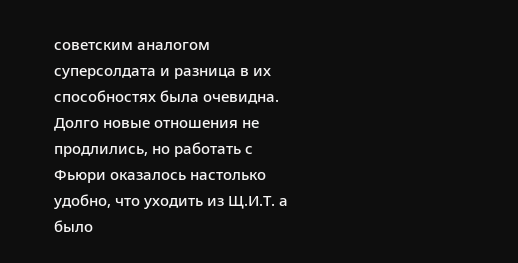советским аналогом суперсолдата и разница в их способностях была очевидна. Долго новые отношения не продлились, но работать с Фьюри оказалось настолько удобно, что уходить из Щ.И.Т. а было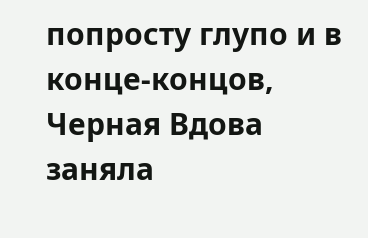попросту глупо и в конце-концов, Черная Вдова заняла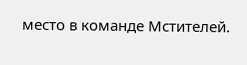место в команде Мстителей.